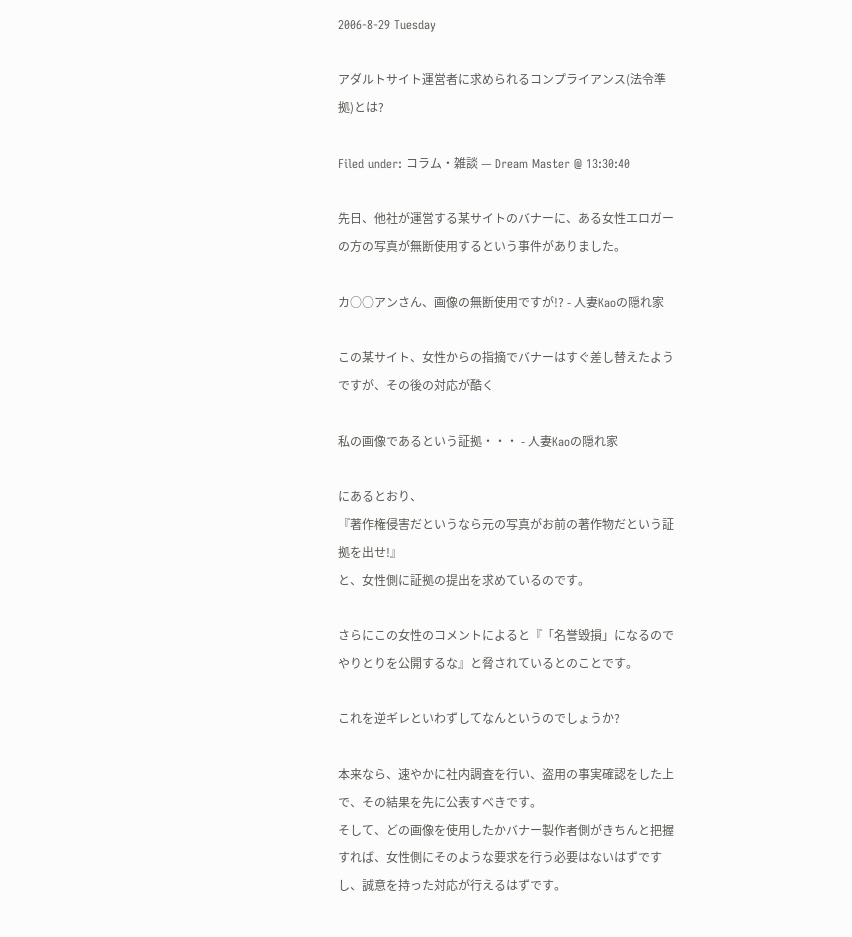2006-8-29 Tuesday

アダルトサイト運営者に求められるコンプライアンス(法令準拠)とは?

Filed under: コラム・雑談 — Dream Master @ 13:30:40

先日、他社が運営する某サイトのバナーに、ある女性エロガーの方の写真が無断使用するという事件がありました。

カ○○アンさん、画像の無断使用ですが!? - 人妻Kaoの隠れ家

この某サイト、女性からの指摘でバナーはすぐ差し替えたようですが、その後の対応が酷く

私の画像であるという証拠・・・ - 人妻Kaoの隠れ家

にあるとおり、
『著作権侵害だというなら元の写真がお前の著作物だという証拠を出せ!』
と、女性側に証拠の提出を求めているのです。

さらにこの女性のコメントによると『「名誉毀損」になるのでやりとりを公開するな』と脅されているとのことです。

これを逆ギレといわずしてなんというのでしょうか?

本来なら、速やかに社内調査を行い、盗用の事実確認をした上で、その結果を先に公表すべきです。
そして、どの画像を使用したかバナー製作者側がきちんと把握すれば、女性側にそのような要求を行う必要はないはずですし、誠意を持った対応が行えるはずです。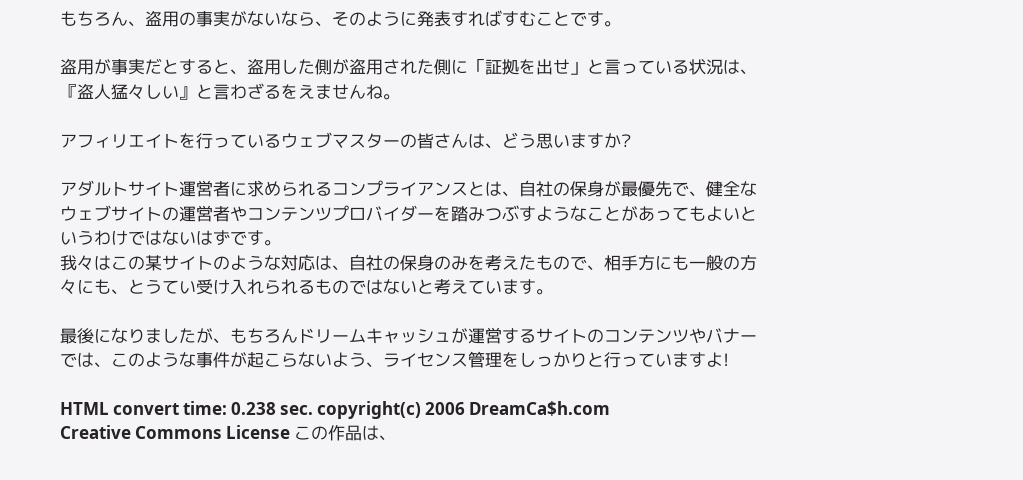もちろん、盗用の事実がないなら、そのように発表すればすむことです。

盗用が事実だとすると、盗用した側が盗用された側に「証拠を出せ」と言っている状況は、『盗人猛々しい』と言わざるをえませんね。

アフィリエイトを行っているウェブマスターの皆さんは、どう思いますか?

アダルトサイト運営者に求められるコンプライアンスとは、自社の保身が最優先で、健全なウェブサイトの運営者やコンテンツプロバイダーを踏みつぶすようなことがあってもよいというわけではないはずです。
我々はこの某サイトのような対応は、自社の保身のみを考えたもので、相手方にも一般の方々にも、とうてい受け入れられるものではないと考えています。

最後になりましたが、もちろんドリームキャッシュが運営するサイトのコンテンツやバナーでは、このような事件が起こらないよう、ライセンス管理をしっかりと行っていますよ!

HTML convert time: 0.238 sec. copyright(c) 2006 DreamCa$h.com
Creative Commons License この作品は、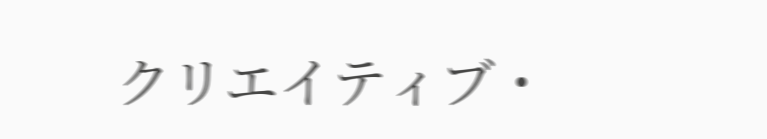クリエイティブ・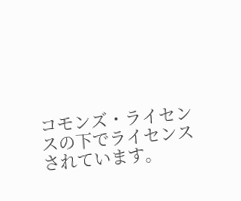コモンズ・ライセンスの下でライセンスされています。